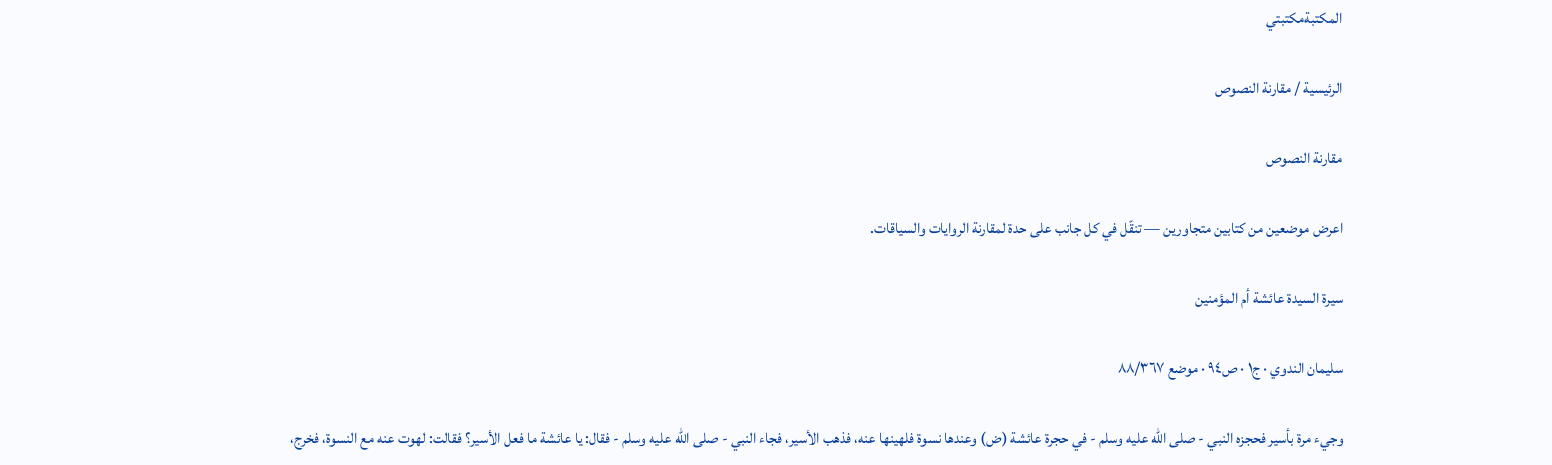المكتبةمكتبتي

الرئيسية / مقارنة النصوص

مقارنة النصوص

اعرض موضعين من كتابين متجاورين — تنقّل في كل جانب على حدة لمقارنة الروايات والسياقات.

سيرة السيدة عائشة أم المؤمنين

سليمان الندوي · ج١ · ص٩٤ · موضع ٨٨/٣٦٧

وجيء مرة بأسير فحجزه النبي - صلى الله عليه وسلم - في حجرة عائشة (ض) وعندها نسوة فلهينها عنه، فذهب الأسير، فجاء النبي - صلى الله عليه وسلم - فقال: يا عائشة ما فعل الأسير؟ فقالت: لهوت عنه مع النسوة، فخرج،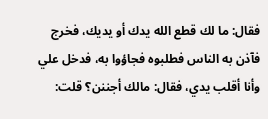فقال: ما لك قطع الله يدك أو يديك، فخرج فآذن به الناس فطلبوه فجاؤوا به، فدخل علي وأنا أقلب يدي، فقال: مالك أجننن؟ قلت: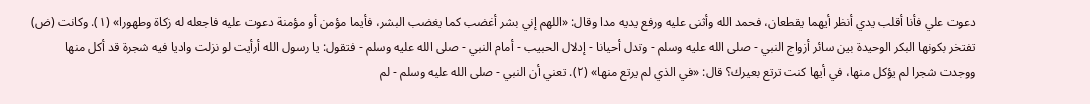دعوت علي فأنا أقلب يدي أنظر أيهما يقطعان، فحمد الله وأثنى عليه ورفع يديه مدا وقال: «اللهم إني بشر أغضب كما يغضب البشر، فأيما مؤمن أو مؤمنة دعوت عليه فاجعله له زكاة وطهورا» (١). وكانت (ض) تفتخر بكونها البكر الوحيدة بين سائر أزواج النبي - صلى الله عليه وسلم - وتدل أحيانا - إدلال الحبيب - أمام النبي - صلى الله عليه وسلم - فتقول: يا رسول الله أرأيت لو نزلت واديا فيه شجرة قد أكل منها ووجدت شجرا لم يؤكل منها، في أيها كنت ترتع بعيرك؟ قال: «في الذي لم يرتع منها» (٢). تعني أن النبي - صلى الله عليه وسلم - لم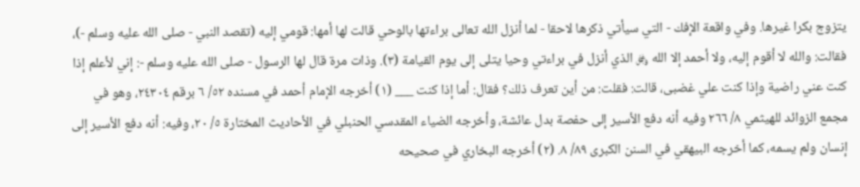يتزوج بكرا غيرها. وفي واقعة الإفك - التي سيأتي ذكرها لاحقا - لما أنزل الله تعالى براءتها بالوحي قالت لها أمها: قومي إليه (تقصد النبي - صلى الله عليه وسلم -)، فقالت: والله لا أقوم إليه، ولا أحمد إلا الله ﷿ الذي أنزل في براءتي وحيا يتلى إلى يوم القيامة (٣). وذات مرة قال لها الرسول - صلى الله عليه وسلم -: إني لأعلم إذا كنت عني راضية وإذا كنت علي غضبى، قالت: فقلت: من أين تعرف ذلك؟ فقال: أما إذا كنت ___ (١) أخرجه الإمام أحمد في مسنده ٥٢/ ٦ برقم ٢٤٣٠٤، وهو في مجمع الزوائد للهيثمي ٨/ ٢٦٦ وفيه أنه دفع الأسير إلى حفصة بدل عائشة، وأخرجه الضياء المقدسي الحنبلي في الأحاديث المختارة ٥/ ٢٠، وفيه: أنه دفع الأسير إلى إنسان ولم يسمه، كما أخرجه البيهقي في السنن الكبرى ٨٩/ ٨. (٢) أخرجه البخاري في صحيحه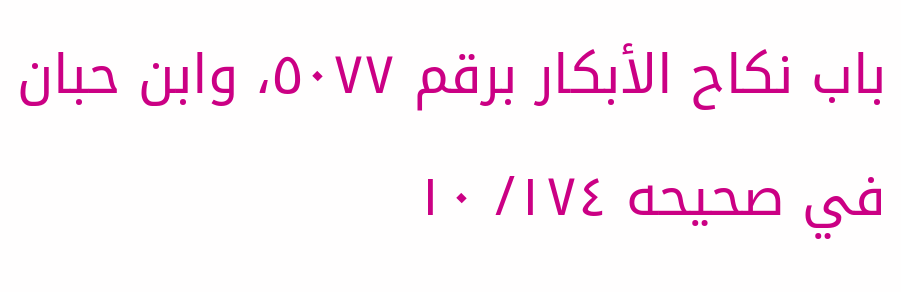باب نكاح الأبكار برقم ٥٠٧٧، وابن حبان في صحيحه ١٧٤/ ١٠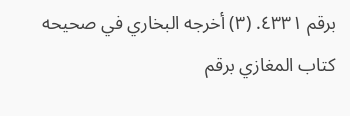برقم ٤٣٣١. (٣) أخرجه البخاري في صحيحه كتاب المغازي برقم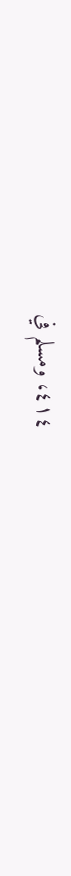٤١٤، ومسلم في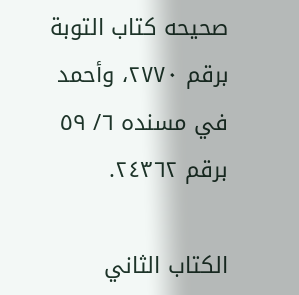صحيحه كتاب التوبة برقم ٢٧٧٠، وأحمد في مسنده ٦/ ٥٩ برقم ٢٤٣٦٢.

الكتاب الثاني